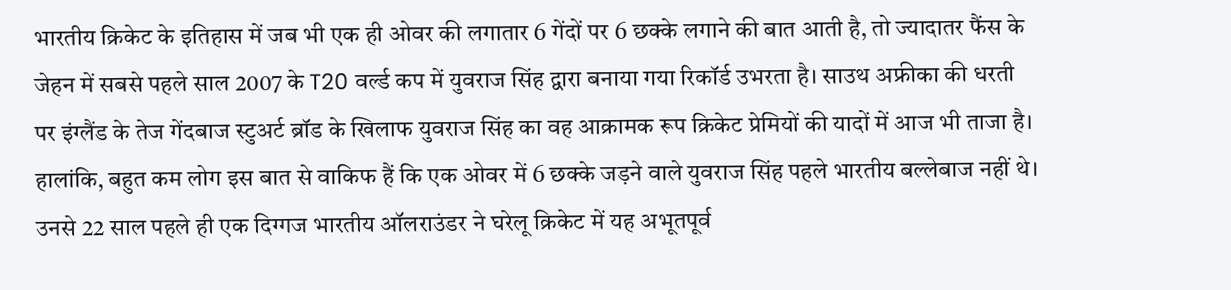भारतीय क्रिकेट के इतिहास में जब भी एक ही ओवर की लगातार 6 गेंदों पर 6 छक्के लगाने की बात आती है, तो ज्यादातर फैंस के जेहन में सबसे पहले साल 2007 के T20 वर्ल्ड कप में युवराज सिंह द्वारा बनाया गया रिकॉर्ड उभरता है। साउथ अफ्रीका की धरती पर इंग्लैंड के तेज गेंदबाज स्टुअर्ट ब्रॉड के खिलाफ युवराज सिंह का वह आक्रामक रूप क्रिकेट प्रेमियों की यादों में आज भी ताजा है। हालांकि, बहुत कम लोग इस बात से वाकिफ हैं कि एक ओवर में 6 छक्के जड़ने वाले युवराज सिंह पहले भारतीय बल्लेबाज नहीं थे। उनसे 22 साल पहले ही एक दिग्गज भारतीय ऑलराउंडर ने घरेलू क्रिकेट में यह अभूतपूर्व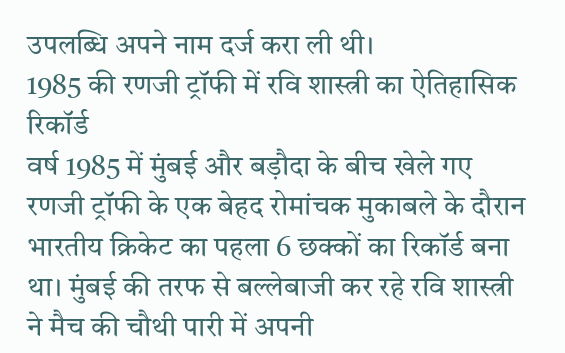उपलब्धि अपने नाम दर्ज करा ली थी।
1985 की रणजी ट्रॉफी में रवि शास्त्री का ऐतिहासिक रिकॉर्ड
वर्ष 1985 में मुंबई और बड़ौदा के बीच खेले गए रणजी ट्रॉफी के एक बेहद रोमांचक मुकाबले के दौरान भारतीय क्रिकेट का पहला 6 छक्कों का रिकॉर्ड बना था। मुंबई की तरफ से बल्लेबाजी कर रहे रवि शास्त्री ने मैच की चौथी पारी में अपनी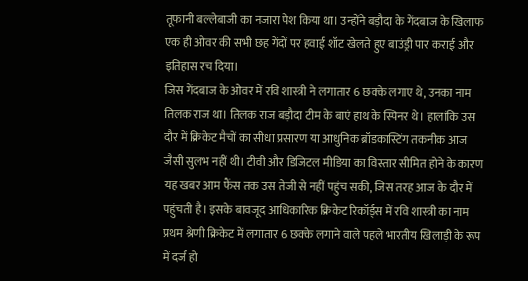तूफानी बल्लेबाजी का नजारा पेश किया था। उन्होंने बड़ौदा के गेंदबाज के खिलाफ एक ही ओवर की सभी छह गेंदों पर हवाई शॉट खेलते हुए बाउंड्री पार कराई और इतिहास रच दिया।
जिस गेंदबाज के ओवर में रवि शास्त्री ने लगातार 6 छक्के लगाए थे, उनका नाम तिलक राज था। तिलक राज बड़ौदा टीम के बाएं हाथ के स्पिनर थे। हालांकि उस दौर में क्रिकेट मैचों का सीधा प्रसारण या आधुनिक ब्रॉडकास्टिंग तकनीक आज जैसी सुलभ नहीं थी। टीवी और डिजिटल मीडिया का विस्तार सीमित होने के कारण यह खबर आम फैंस तक उस तेजी से नहीं पहुंच सकी, जिस तरह आज के दौर में पहुंचती है। इसके बावजूद आधिकारिक क्रिकेट रिकॉर्ड्स में रवि शास्त्री का नाम प्रथम श्रेणी क्रिकेट में लगातार 6 छक्के लगाने वाले पहले भारतीय खिलाड़ी के रूप में दर्ज हो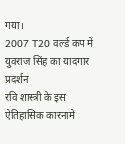गया।
2007 T20 वर्ल्ड कप में युवराज सिंह का यादगार प्रदर्शन
रवि शास्त्री के इस ऐतिहासिक कारनामे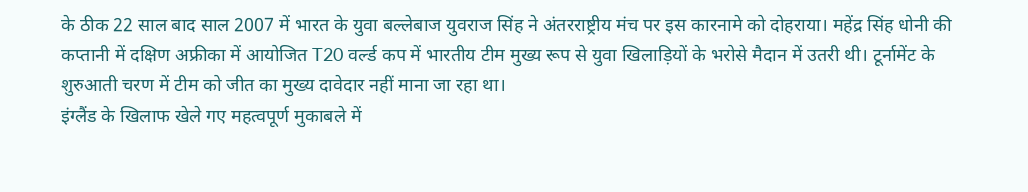के ठीक 22 साल बाद साल 2007 में भारत के युवा बल्लेबाज युवराज सिंह ने अंतरराष्ट्रीय मंच पर इस कारनामे को दोहराया। महेंद्र सिंह धोनी की कप्तानी में दक्षिण अफ्रीका में आयोजित T20 वर्ल्ड कप में भारतीय टीम मुख्य रूप से युवा खिलाड़ियों के भरोसे मैदान में उतरी थी। टूर्नामेंट के शुरुआती चरण में टीम को जीत का मुख्य दावेदार नहीं माना जा रहा था।
इंग्लैंड के खिलाफ खेले गए महत्वपूर्ण मुकाबले में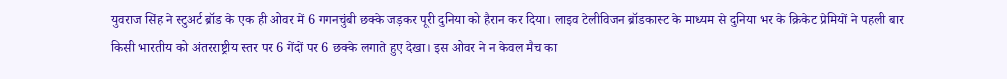युवराज सिंह ने स्टुअर्ट ब्रॉड के एक ही ओवर में 6 गगनचुंबी छक्के जड़कर पूरी दुनिया को हैरान कर दिया। लाइव टेलीविजन ब्रॉडकास्ट के माध्यम से दुनिया भर के क्रिकेट प्रेमियों ने पहली बार किसी भारतीय को अंतरराष्ट्रीय स्तर पर 6 गेंदों पर 6 छक्के लगाते हुए देखा। इस ओवर ने न केवल मैच का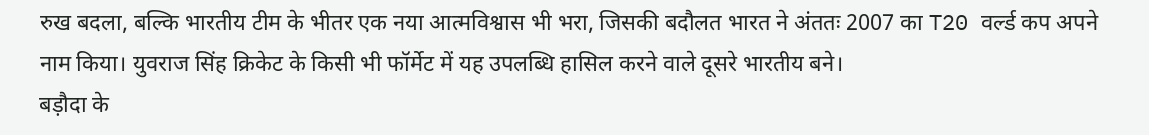रुख बदला, बल्कि भारतीय टीम के भीतर एक नया आत्मविश्वास भी भरा, जिसकी बदौलत भारत ने अंततः 2007 का T20 वर्ल्ड कप अपने नाम किया। युवराज सिंह क्रिकेट के किसी भी फॉर्मेट में यह उपलब्धि हासिल करने वाले दूसरे भारतीय बने।
बड़ौदा के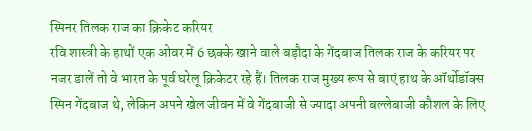स्पिनर तिलक राज का क्रिकेट करियर
रवि शास्त्री के हाथों एक ओवर में 6 छक्के खाने वाले बड़ौदा के गेंदबाज तिलक राज के करियर पर नजर डालें तो वे भारत के पूर्व घरेलू क्रिकेटर रहे हैं। तिलक राज मुख्य रूप से बाएं हाथ के ऑर्थोडॉक्स स्पिन गेंदबाज थे, लेकिन अपने खेल जीवन में वे गेंदबाजी से ज्यादा अपनी बल्लेबाजी कौशल के लिए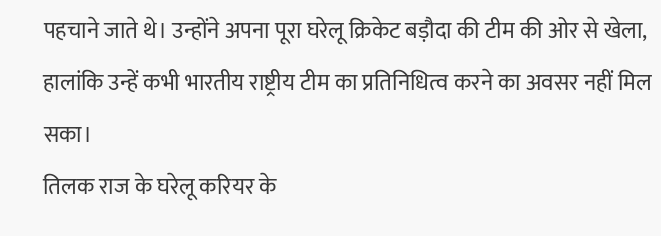पहचाने जाते थे। उन्होंने अपना पूरा घरेलू क्रिकेट बड़ौदा की टीम की ओर से खेला, हालांकि उन्हें कभी भारतीय राष्ट्रीय टीम का प्रतिनिधित्व करने का अवसर नहीं मिल सका।
तिलक राज के घरेलू करियर के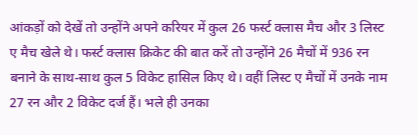आंकड़ों को देखें तो उन्होंने अपने करियर में कुल 26 फर्स्ट क्लास मैच और 3 लिस्ट ए मैच खेले थे। फर्स्ट क्लास क्रिकेट की बात करें तो उन्होंने 26 मैचों में 936 रन बनाने के साथ-साथ कुल 5 विकेट हासिल किए थे। वहीं लिस्ट ए मैचों में उनके नाम 27 रन और 2 विकेट दर्ज हैं। भले ही उनका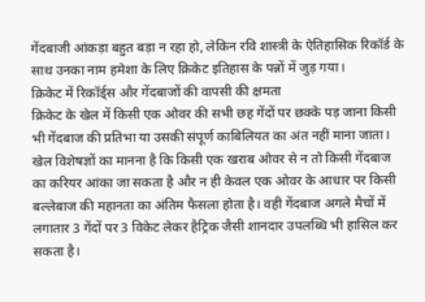गेंदबाजी आंकड़ा बहुत बड़ा न रहा हो, लेकिन रवि शास्त्री के ऐतिहासिक रिकॉर्ड के साथ उनका नाम हमेशा के लिए क्रिकेट इतिहास के पन्नों में जुड़ गया।
क्रिकेट में रिकॉर्ड्स और गेंदबाजों की वापसी की क्षमता
क्रिकेट के खेल में किसी एक ओवर की सभी छह गेंदों पर छक्के पड़ जाना किसी भी गेंदबाज की प्रतिभा या उसकी संपूर्ण काबिलियत का अंत नहीं माना जाता। खेल विशेषज्ञों का मानना है कि किसी एक खराब ओवर से न तो किसी गेंदबाज का करियर आंका जा सकता है और न ही केवल एक ओवर के आधार पर किसी बल्लेबाज की महानता का अंतिम फैसला होता है। वही गेंदबाज अगले मैचों में लगातार 3 गेंदों पर 3 विकेट लेकर हैट्रिक जैसी शानदार उपलब्धि भी हासिल कर सकता है।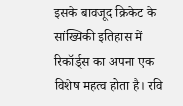इसके बावजूद क्रिकेट के सांख्यिकी इतिहास में रिकॉर्ड्स का अपना एक विशेष महत्व होता है। रवि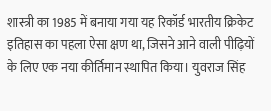शास्त्री का 1985 में बनाया गया यह रिकॉर्ड भारतीय क्रिकेट इतिहास का पहला ऐसा क्षण था, जिसने आने वाली पीढ़ियों के लिए एक नया कीर्तिमान स्थापित किया। युवराज सिंह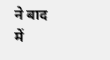ने बाद में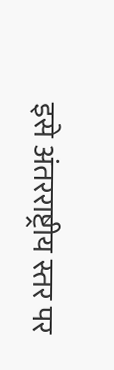इसे अंतरराष्ट्रीय स्तर पर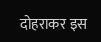दोहराकर इस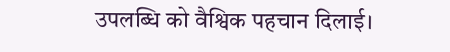उपलब्धि को वैश्विक पहचान दिलाई।